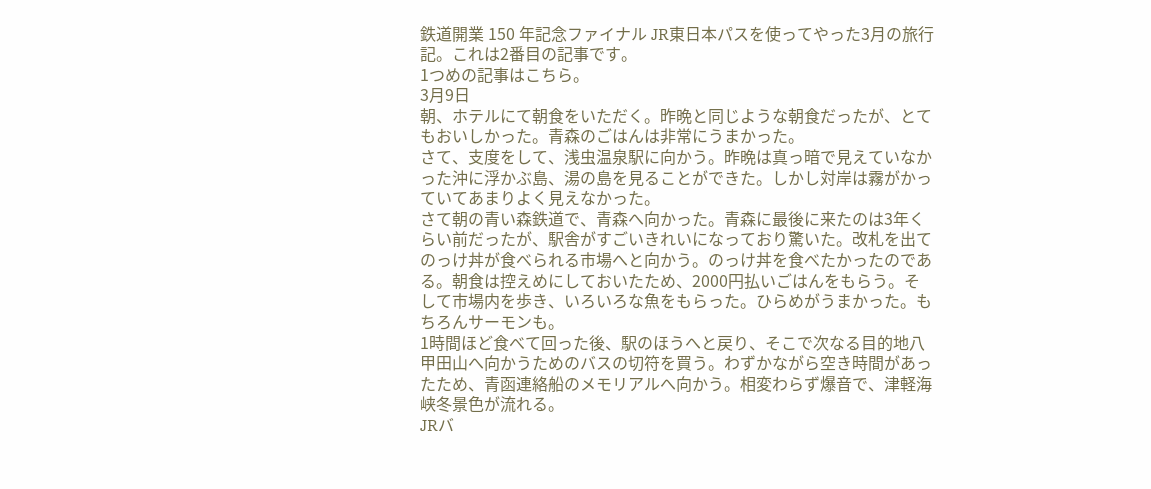鉄道開業 150 年記念ファイナル JR東日本パスを使ってやった3月の旅行記。これは2番目の記事です。
1つめの記事はこちら。
3月9日
朝、ホテルにて朝食をいただく。昨晩と同じような朝食だったが、とてもおいしかった。青森のごはんは非常にうまかった。
さて、支度をして、浅虫温泉駅に向かう。昨晩は真っ暗で見えていなかった沖に浮かぶ島、湯の島を見ることができた。しかし対岸は霧がかっていてあまりよく見えなかった。
さて朝の青い森鉄道で、青森へ向かった。青森に最後に来たのは3年くらい前だったが、駅舎がすごいきれいになっており驚いた。改札を出てのっけ丼が食べられる市場へと向かう。のっけ丼を食べたかったのである。朝食は控えめにしておいたため、2000円払いごはんをもらう。そして市場内を歩き、いろいろな魚をもらった。ひらめがうまかった。もちろんサーモンも。
1時間ほど食べて回った後、駅のほうへと戻り、そこで次なる目的地八甲田山へ向かうためのバスの切符を買う。わずかながら空き時間があったため、青函連絡船のメモリアルへ向かう。相変わらず爆音で、津軽海峡冬景色が流れる。
JRバ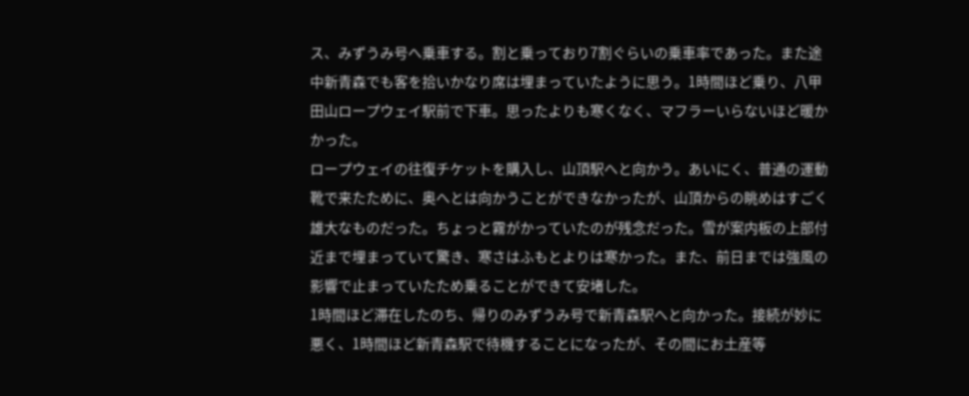ス、みずうみ号へ乗車する。割と乗っており7割ぐらいの乗車率であった。また途中新青森でも客を拾いかなり席は埋まっていたように思う。1時間ほど乗り、八甲田山ロープウェイ駅前で下車。思ったよりも寒くなく、マフラーいらないほど暖かかった。
ロープウェイの往復チケットを購入し、山頂駅へと向かう。あいにく、普通の運動靴で来たために、奥へとは向かうことができなかったが、山頂からの眺めはすごく雄大なものだった。ちょっと霧がかっていたのが残念だった。雪が案内板の上部付近まで埋まっていて驚き、寒さはふもとよりは寒かった。また、前日までは強風の影響で止まっていたため乗ることができて安堵した。
1時間ほど滞在したのち、帰りのみずうみ号で新青森駅へと向かった。接続が妙に悪く、1時間ほど新青森駅で待機することになったが、その間にお土産等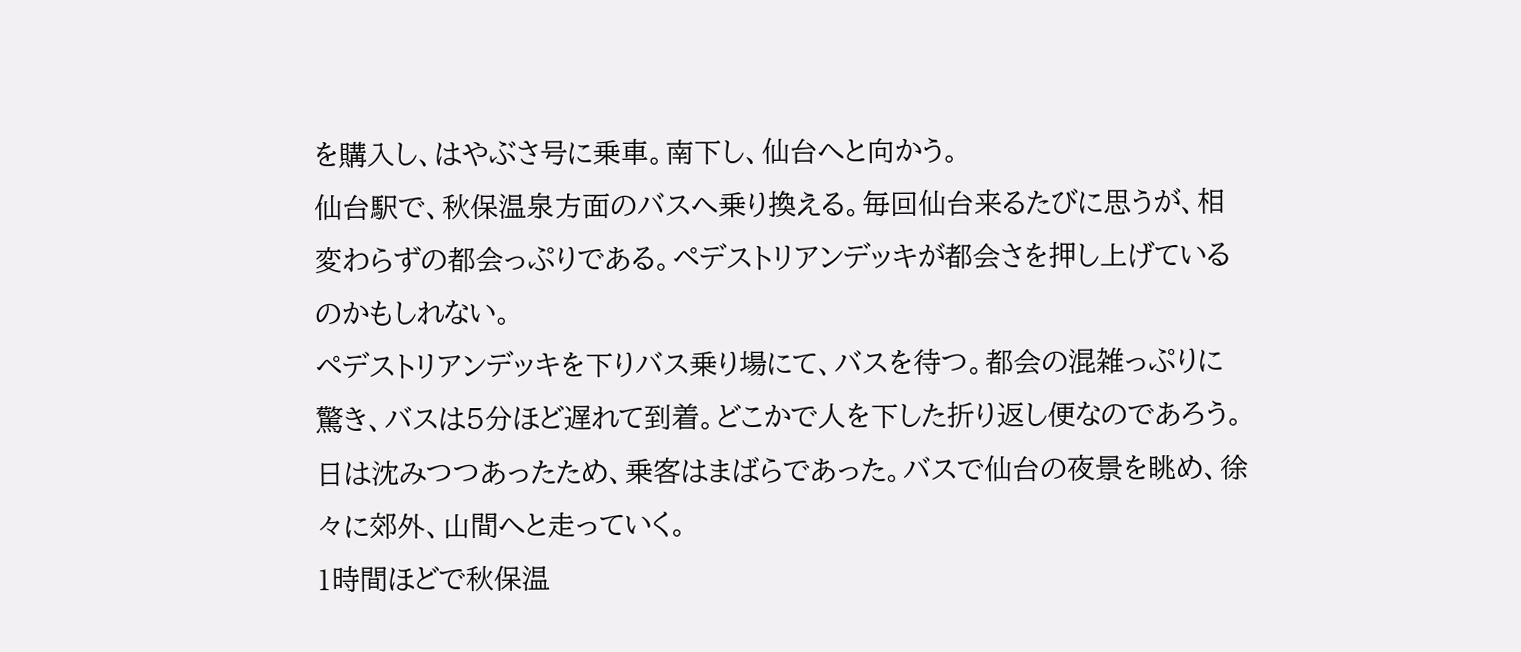を購入し、はやぶさ号に乗車。南下し、仙台へと向かう。
仙台駅で、秋保温泉方面のバスへ乗り換える。毎回仙台来るたびに思うが、相変わらずの都会っぷりである。ペデストリアンデッキが都会さを押し上げているのかもしれない。
ペデストリアンデッキを下りバス乗り場にて、バスを待つ。都会の混雑っぷりに驚き、バスは5分ほど遅れて到着。どこかで人を下した折り返し便なのであろう。日は沈みつつあったため、乗客はまばらであった。バスで仙台の夜景を眺め、徐々に郊外、山間へと走っていく。
1時間ほどで秋保温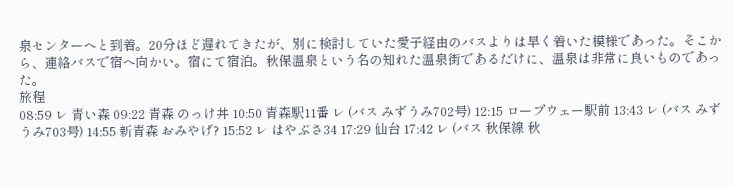泉センターへと到着。20分ほど遅れてきたが、別に検討していた愛子経由のバスよりは早く着いた模様であった。そこから、連絡バスで宿へ向かい。宿にて宿泊。秋保温泉という名の知れた温泉街であるだけに、温泉は非常に良いものであった。
旅程
08:59 レ 青い森 09:22 青森 のっけ丼 10:50 青森駅11番 レ (バス みずうみ702号) 12:15 ロープウェー駅前 13:43 レ (バス みずうみ703号) 14:55 新青森 おみやげ? 15:52 レ はやぶさ34 17:29 仙台 17:42 レ (バス 秋保線 秋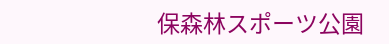保森林スポーツ公園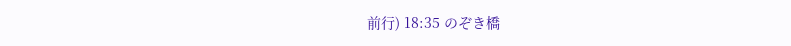前行) 18:35 のぞき橋